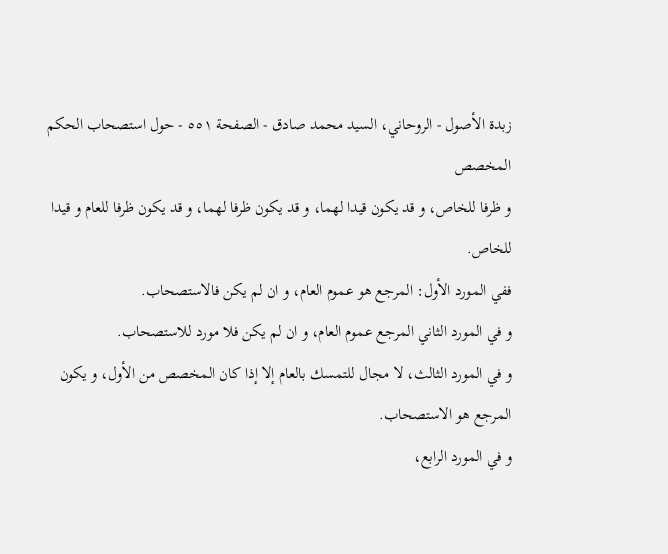زبدة الأصول - الروحاني، السيد محمد صادق - الصفحة ٥٥١ - حول استصحاب الحكم المخصص
و ظرفا للخاص، و قد يكون قيدا لهما، و قد يكون ظرفا لهما، و قد يكون ظرفا للعام و قيدا للخاص.
ففي المورد الأول: المرجع هو عموم العام، و ان لم يكن فالاستصحاب.
و في المورد الثاني المرجع عموم العام، و ان لم يكن فلا مورد للاستصحاب.
و في المورد الثالث، لا مجال للتمسك بالعام إلا إذا كان المخصص من الأول، و يكون المرجع هو الاستصحاب.
و في المورد الرابع،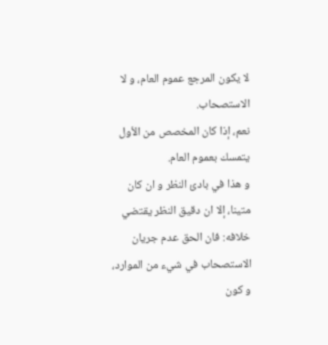لا يكون المرجع عموم العام، و لا الاستصحاب.
نعم، إذا كان المخصص من الأول يتمسك بعموم العام.
و هذا في بادئ النظر و ان كان متينا، إلا ان دقيق النظر يقتضي خلافه: فان الحق عدم جريان الاستصحاب في شيء من الموارد، و كون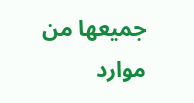جميعها من موارد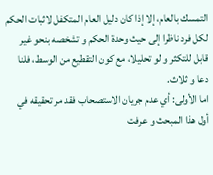التمسك بالعام، إلا إذا كان دليل العام المتكفل لاثبات الحكم لكل فرد ناظرا إلى حيث وحدة الحكم و تشخصه بنحو غير قابل للتكثر و لو تحليلا، مع كون التقطيع من الوسط، فلنا دعا و ثلاث.
اما الأولى: أي عدم جريان الاستصحاب فقد مر تحقيقه في أول هذا المبحث و عرفت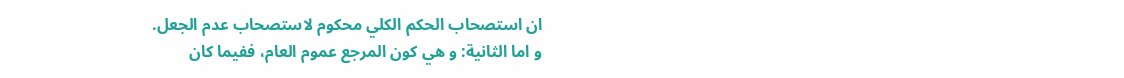ان استصحاب الحكم الكلي محكوم لاستصحاب عدم الجعل.
و اما الثانية: و هي كون المرجع عموم العام، ففيما كان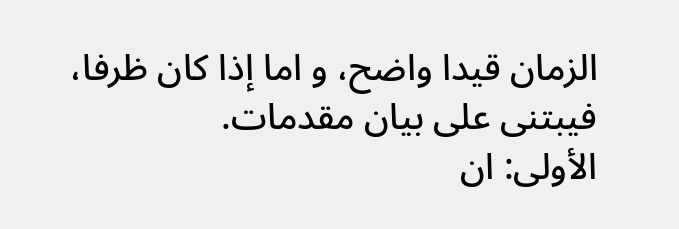الزمان قيدا واضح، و اما إذا كان ظرفا، فيبتنى على بيان مقدمات.
الأولى: ان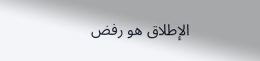الإطلاق هو رفض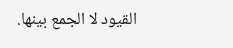القيود لا الجمع بينها.